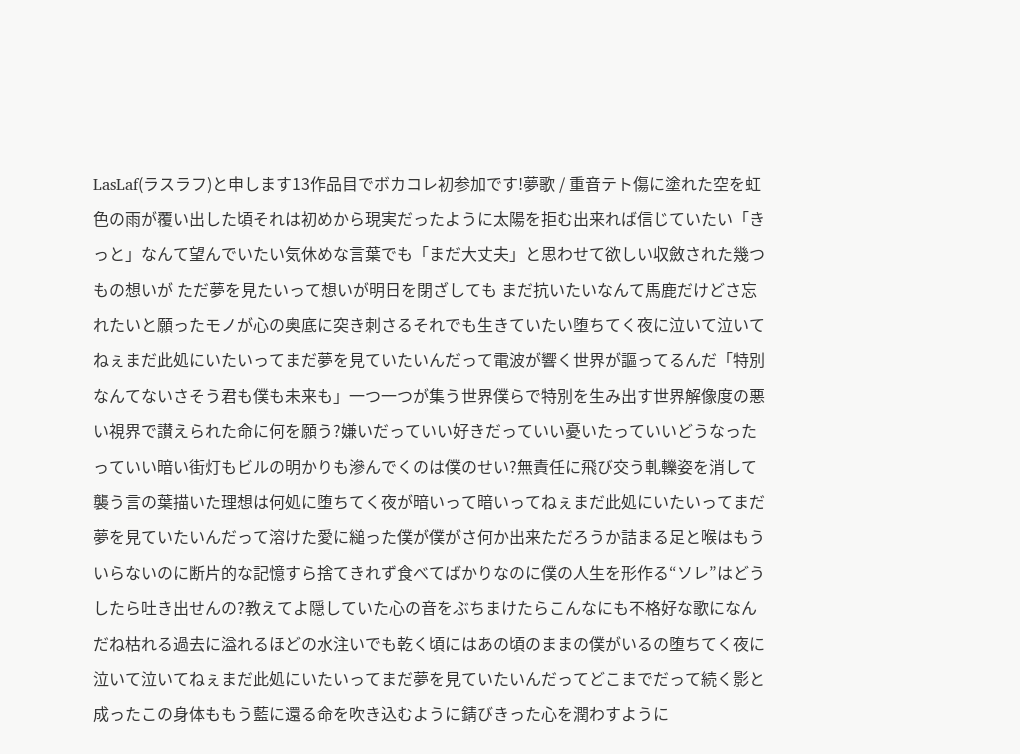LasLaf(ラスラフ)と申します13作品目でボカコレ初参加です!夢歌 / 重音テト傷に塗れた空を虹色の雨が覆い出した頃それは初めから現実だったように太陽を拒む出来れば信じていたい「きっと」なんて望んでいたい気休めな言葉でも「まだ大丈夫」と思わせて欲しい収斂された幾つもの想いが ただ夢を見たいって想いが明日を閉ざしても まだ抗いたいなんて馬鹿だけどさ忘れたいと願ったモノが心の奥底に突き刺さるそれでも生きていたい堕ちてく夜に泣いて泣いてねぇまだ此処にいたいってまだ夢を見ていたいんだって電波が響く世界が謳ってるんだ「特別なんてないさそう君も僕も未来も」一つ一つが集う世界僕らで特別を生み出す世界解像度の悪い視界で讃えられた命に何を願う?嫌いだっていい好きだっていい憂いたっていいどうなったっていい暗い街灯もビルの明かりも滲んでくのは僕のせい?無責任に飛び交う軋轢姿を消して襲う言の葉描いた理想は何処に堕ちてく夜が暗いって暗いってねぇまだ此処にいたいってまだ夢を見ていたいんだって溶けた愛に縋った僕が僕がさ何か出来ただろうか詰まる足と喉はもういらないのに断片的な記憶すら捨てきれず食べてばかりなのに僕の人生を形作る“ソレ”はどうしたら吐き出せんの?教えてよ隠していた心の音をぶちまけたらこんなにも不格好な歌になんだね枯れる過去に溢れるほどの水注いでも乾く頃にはあの頃のままの僕がいるの堕ちてく夜に泣いて泣いてねぇまだ此処にいたいってまだ夢を見ていたいんだってどこまでだって続く影と成ったこの身体ももう藍に還る命を吹き込むように錆びきった心を潤わすように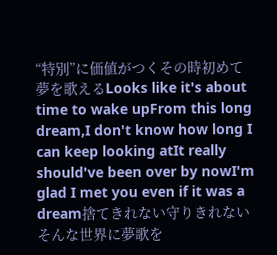“特別”に価値がつくその時初めて夢を歌えるLooks like it's about time to wake upFrom this long dream,I don't know how long I can keep looking atIt really should've been over by nowI'm glad I met you even if it was a dream捨てきれない守りきれないそんな世界に夢歌を